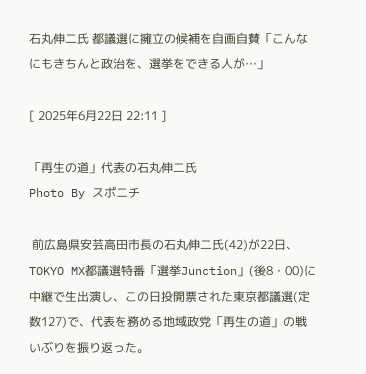石丸伸二氏 都議選に擁立の候補を自画自賛「こんなにもきちんと政治を、選挙をできる人が…」

[ 2025年6月22日 22:11 ]

「再生の道」代表の石丸伸二氏
Photo By スポニチ

 前広島県安芸高田市長の石丸伸二氏(42)が22日、TOKYO MX都議選特番「選挙Junction」(後8・00)に中継で生出演し、この日投開票された東京都議選(定数127)で、代表を務める地域政党「再生の道」の戦いぶりを振り返った。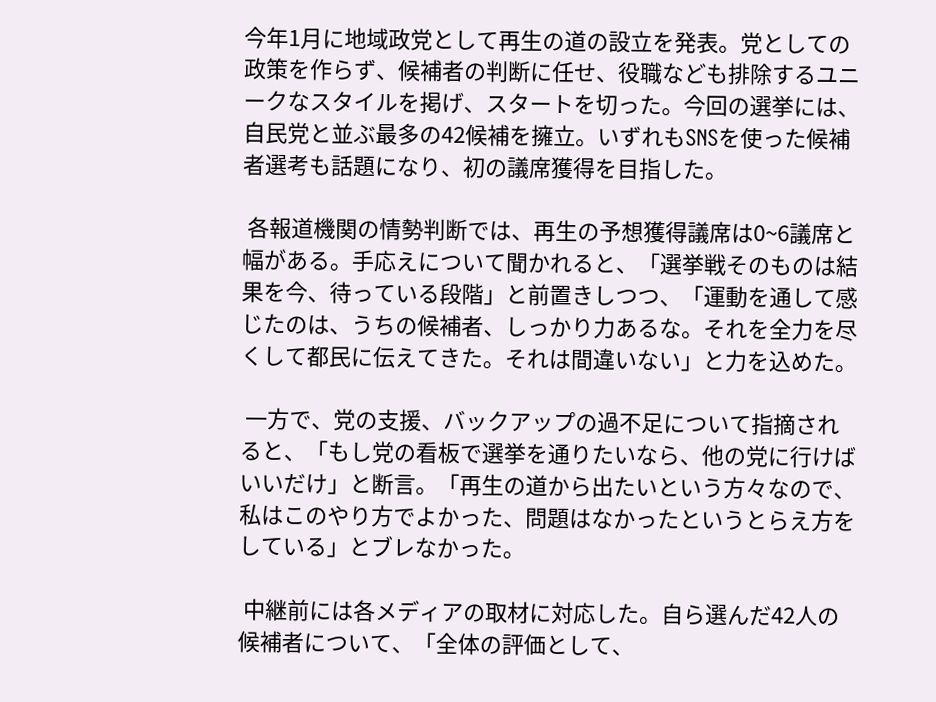今年1月に地域政党として再生の道の設立を発表。党としての政策を作らず、候補者の判断に任せ、役職なども排除するユニークなスタイルを掲げ、スタートを切った。今回の選挙には、自民党と並ぶ最多の42候補を擁立。いずれもSNSを使った候補者選考も話題になり、初の議席獲得を目指した。

 各報道機関の情勢判断では、再生の予想獲得議席は0~6議席と幅がある。手応えについて聞かれると、「選挙戦そのものは結果を今、待っている段階」と前置きしつつ、「運動を通して感じたのは、うちの候補者、しっかり力あるな。それを全力を尽くして都民に伝えてきた。それは間違いない」と力を込めた。

 一方で、党の支援、バックアップの過不足について指摘されると、「もし党の看板で選挙を通りたいなら、他の党に行けばいいだけ」と断言。「再生の道から出たいという方々なので、私はこのやり方でよかった、問題はなかったというとらえ方をしている」とブレなかった。

 中継前には各メディアの取材に対応した。自ら選んだ42人の候補者について、「全体の評価として、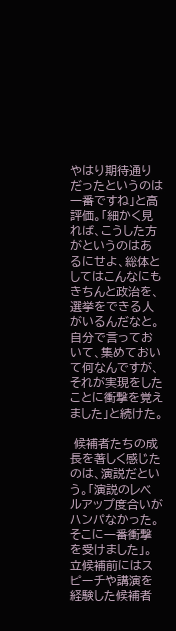やはり期待通りだったというのは一番ですね」と高評価。「細かく見れば、こうした方がというのはあるにせよ、総体としてはこんなにもきちんと政治を、選挙をできる人がいるんだなと。自分で言っておいて、集めておいて何なんですが、それが実現をしたことに衝撃を覚えました」と続けた。

 候補者たちの成長を著しく感じたのは、演説だという。「演説のレベルアップ度合いがハンパなかった。そこに一番衝撃を受けました」。立候補前にはスピーチや講演を経験した候補者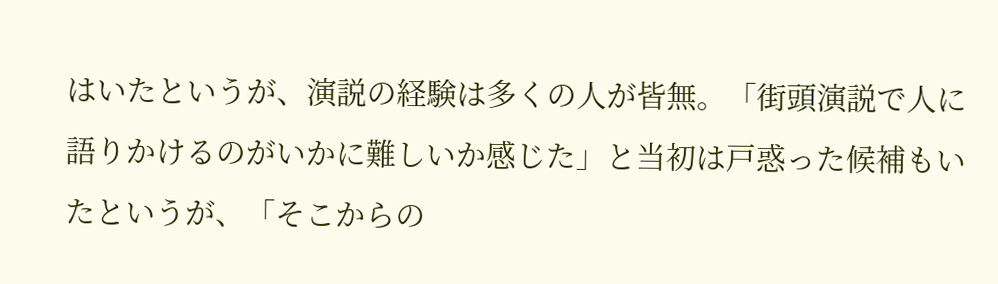はいたというが、演説の経験は多くの人が皆無。「街頭演説で人に語りかけるのがいかに難しいか感じた」と当初は戸惑った候補もいたというが、「そこからの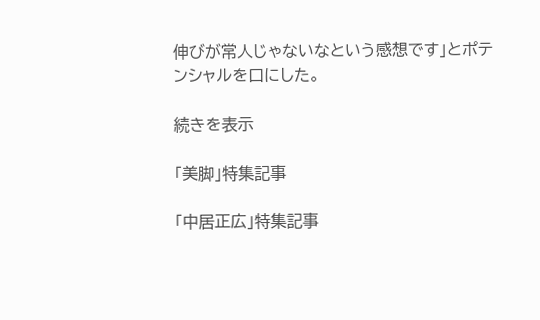伸びが常人じゃないなという感想です」とポテンシャルを口にした。

続きを表示

「美脚」特集記事

「中居正広」特集記事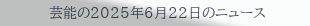芸能の2025年6月22日のニュース